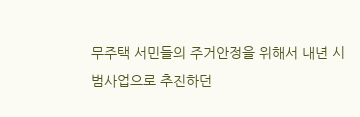무주택 서민들의 주거안정을 위해서 내년 시범사업으로 추진하던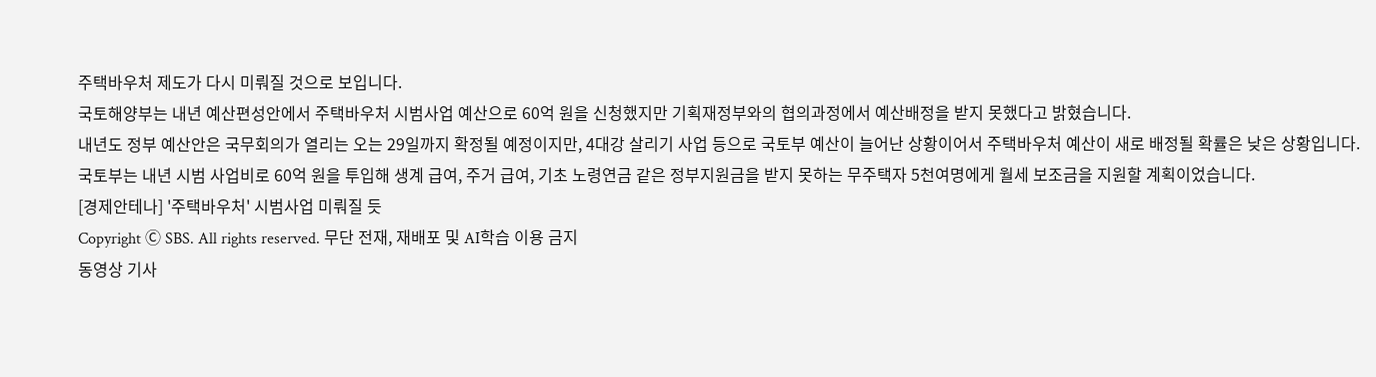주택바우처 제도가 다시 미뤄질 것으로 보입니다.
국토해양부는 내년 예산편성안에서 주택바우처 시범사업 예산으로 60억 원을 신청했지만 기획재정부와의 협의과정에서 예산배정을 받지 못했다고 밝혔습니다.
내년도 정부 예산안은 국무회의가 열리는 오는 29일까지 확정될 예정이지만, 4대강 살리기 사업 등으로 국토부 예산이 늘어난 상황이어서 주택바우처 예산이 새로 배정될 확률은 낮은 상황입니다.
국토부는 내년 시범 사업비로 60억 원을 투입해 생계 급여, 주거 급여, 기초 노령연금 같은 정부지원금을 받지 못하는 무주택자 5천여명에게 월세 보조금을 지원할 계획이었습니다.
[경제안테나] '주택바우처' 시범사업 미뤄질 듯
Copyright Ⓒ SBS. All rights reserved. 무단 전재, 재배포 및 AI학습 이용 금지
동영상 기사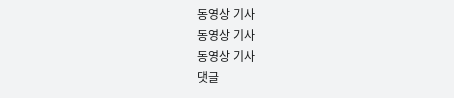동영상 기사
동영상 기사
동영상 기사
댓글